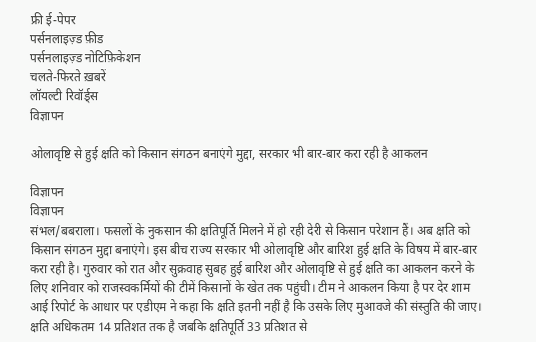फ्री ई-पेपर
पर्सनलाइज़्ड फ़ीड
पर्सनलाइज़्ड नोटिफ़िकेशन
चलते-फिरते ख़बरें
लॉयल्टी रिवॉर्ड्स
विज्ञापन

ओलावृष्टि से हुई क्षति को किसान संगठन बनाएंगे मुद्दा, सरकार भी बार-बार करा रही है आकलन

विज्ञापन
विज्ञापन
संभल/बबराला। फसलों के नुकसान की क्षतिपूर्ति मिलने में हो रही देरी से किसान परेशान हैं। अब क्षति को किसान संगठन मुद्दा बनाएंगे। इस बीच राज्य सरकार भी ओलावृष्टि और बारिश हुई क्षति के विषय में बार-बार करा रही है। गुरुवार को रात और सुक्रवाह सुबह हुई बारिश और ओलावृष्टि से हुई क्षति का आकलन करने के लिए शनिवार को राजस्वकर्मियों की टीमें किसानों के खेत तक पहुंची। टीम ने आकलन किया है पर देर शाम आई रिपोर्ट के आधार पर एडीएम ने कहा कि क्षति इतनी नहीं है कि उसके लिए मुआवजे की संस्तुति की जाए। क्षति अधिकतम 14 प्रतिशत तक है जबकि क्षतिपूर्ति 33 प्रतिशत से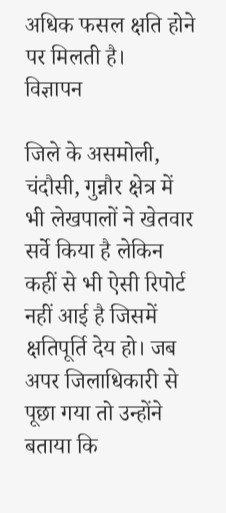अधिक फसल क्षति होने पर मिलती है।
विज्ञापन

जिले के असमोली, चंदौसी, गुन्नौर क्षेत्र में भी लेखपालों ने खेतवार सर्वे किया है लेकिन कहीं से भी ऐसी रिपोर्ट नहीं आई है जिसमें क्षतिपूर्ति देय हो। जब अपर जिलाधिकारी से पूछा गया तो उन्होंने बताया कि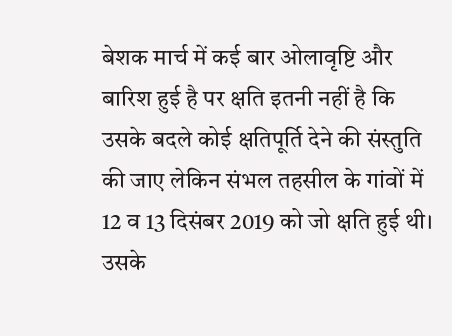बेशक मार्च में कई बार ओलावृष्टि और बारिश हुई है पर क्षति इतनी नहीं है कि उसके बदले कोई क्षतिपूर्ति देने की संस्तुति की जाए लेकिन संभल तहसील के गांवों में 12 व 13 दिसंबर 2019 को जो क्षति हुई थी।
उसके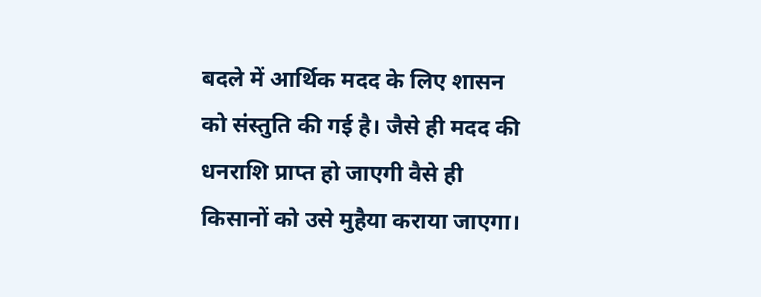बदले में आर्थिक मदद के लिए शासन को संस्तुति की गई है। जैसे ही मदद की धनराशि प्राप्त हो जाएगी वैसे ही किसानों को उसे मुहैया कराया जाएगा।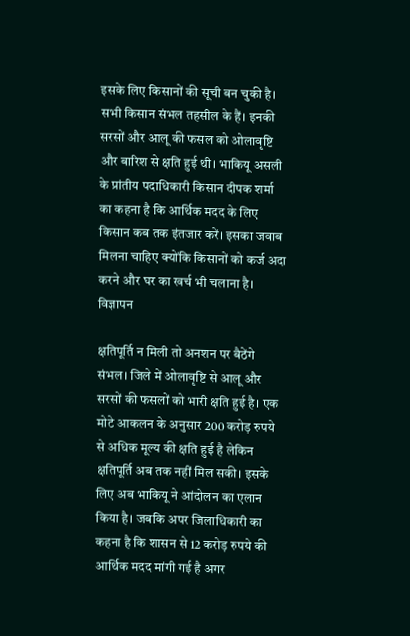इसके लिए किसानों की सूची बन चुकी है। सभी किसान संभल तहसील के हैं। इनकी सरसों और आलू की फसल को ओलावृष्टि और बारिश से क्षति हुई थी। भाकियू असली के प्रांतीय पदाधिकारी किसान दीपक शर्मा का कहना है कि आर्थिक मदद के लिए किसान कब तक इंतजार करें। इसका जवाब मिलना चाहिए क्योंकि किसानों को कर्ज अदा करने और घर का खर्च भी चलाना है।
विज्ञापन

क्षतिपूर्ति न मिली तो अनशन पर बैठेंगे
संभल। जिले में ओलावृष्टि से आलू और सरसों की फसलों को भारी क्षति हुई है। एक मोटे आकलन के अनुसार 200 करोड़ रुपये से अधिक मूल्य की क्षति हुई है लेकिन क्षतिपूर्ति अब तक नहीं मिल सकी। इसके लिए अब भाकियू ने आंदोलन का एलान किया है। जबकि अपर जिलाधिकारी का कहना है कि शासन से 12 करोड़ रुपये की आर्थिक मदद मांगी गई है अगर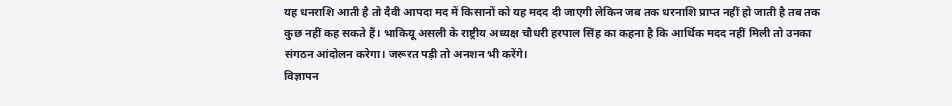यह धनराशि आती है तो दैवी आपदा मद में किसानों को यह मदद दी जाएगी लेकिन जब तक धरनाशि प्राप्त नहीं हो जाती है तब तक कुछ नहीं कह सकते हैं। भाकियू असली के राष्ट्रीय अध्यक्ष चौधरी हरपाल सिंह का कहना है कि आर्थिक मदद नहीं मिली तो उनका संगठन आंदोलन करेगा। जरूरत पड़ी तो अनशन भी करेंगे।
विज्ञापन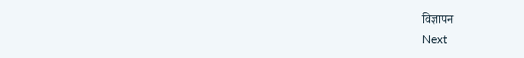विज्ञापन
Next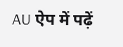AU ऐप में पढ़ें